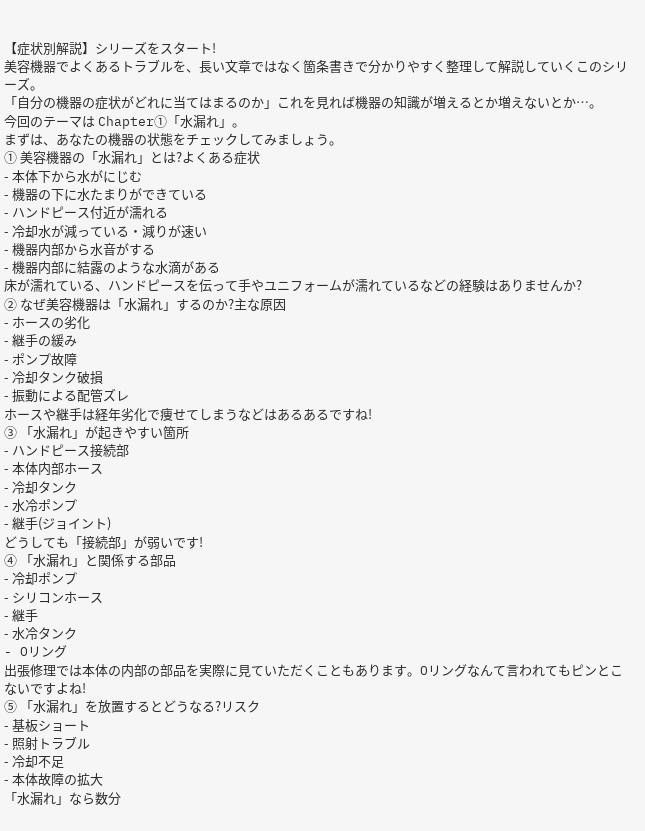【症状別解説】シリーズをスタート!
美容機器でよくあるトラブルを、長い文章ではなく箇条書きで分かりやすく整理して解説していくこのシリーズ。
「自分の機器の症状がどれに当てはまるのか」これを見れば機器の知識が増えるとか増えないとか…。
今回のテーマは Chapter①「水漏れ」。
まずは、あなたの機器の状態をチェックしてみましょう。
① 美容機器の「水漏れ」とは?よくある症状
- 本体下から水がにじむ
- 機器の下に水たまりができている
- ハンドピース付近が濡れる
- 冷却水が減っている・減りが速い
- 機器内部から水音がする
- 機器内部に結露のような水滴がある
床が濡れている、ハンドピースを伝って手やユニフォームが濡れているなどの経験はありませんか?
② なぜ美容機器は「水漏れ」するのか?主な原因
- ホースの劣化
- 継手の緩み
- ポンプ故障
- 冷却タンク破損
- 振動による配管ズレ
ホースや継手は経年劣化で痩せてしまうなどはあるあるですね!
③ 「水漏れ」が起きやすい箇所
- ハンドピース接続部
- 本体内部ホース
- 冷却タンク
- 水冷ポンプ
- 継手(ジョイント)
どうしても「接続部」が弱いです!
④ 「水漏れ」と関係する部品
- 冷却ポンプ
- シリコンホース
- 継手
- 水冷タンク
- Oリング
出張修理では本体の内部の部品を実際に見ていただくこともあります。Oリングなんて言われてもピンとこないですよね!
⑤ 「水漏れ」を放置するとどうなる?リスク
- 基板ショート
- 照射トラブル
- 冷却不足
- 本体故障の拡大
「水漏れ」なら数分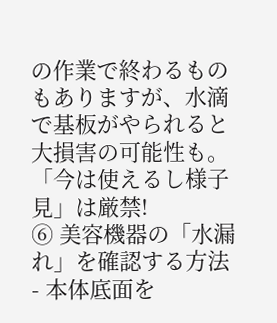の作業で終わるものもありますが、水滴で基板がやられると大損害の可能性も。「今は使えるし様子見」は厳禁!
⑥ 美容機器の「水漏れ」を確認する方法
- 本体底面を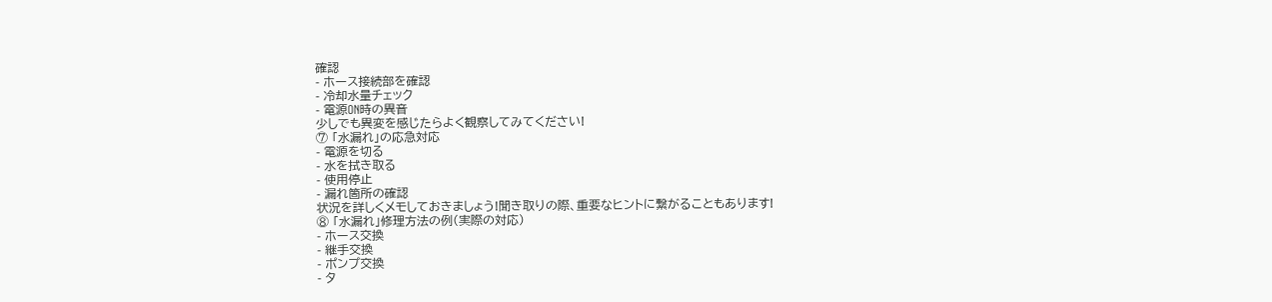確認
- ホース接続部を確認
- 冷却水量チェック
- 電源ON時の異音
少しでも異変を感じたらよく観察してみてください!
⑦ 「水漏れ」の応急対応
- 電源を切る
- 水を拭き取る
- 使用停止
- 漏れ箇所の確認
状況を詳しくメモしておきましょう!聞き取りの際、重要なヒントに繋がることもあります!
⑧ 「水漏れ」修理方法の例(実際の対応)
- ホース交換
- 継手交換
- ポンプ交換
- タ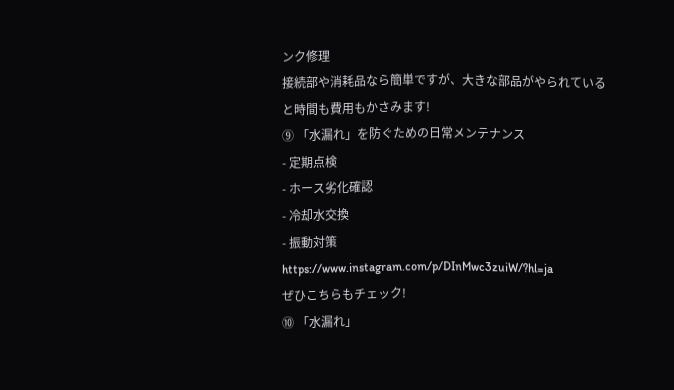ンク修理
接続部や消耗品なら簡単ですが、大きな部品がやられていると時間も費用もかさみます!
⑨ 「水漏れ」を防ぐための日常メンテナンス
- 定期点検
- ホース劣化確認
- 冷却水交換
- 振動対策
https://www.instagram.com/p/DInMwc3zuiW/?hl=ja
ぜひこちらもチェック!
⑩ 「水漏れ」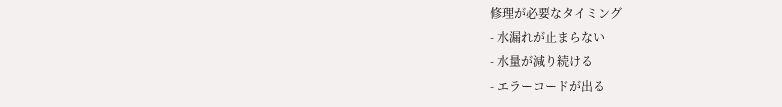修理が必要なタイミング
- 水漏れが止まらない
- 水量が減り続ける
- エラーコードが出る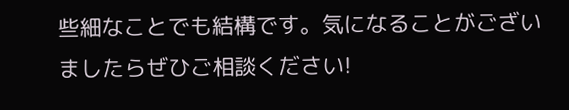些細なことでも結構です。気になることがございましたらぜひご相談ください!